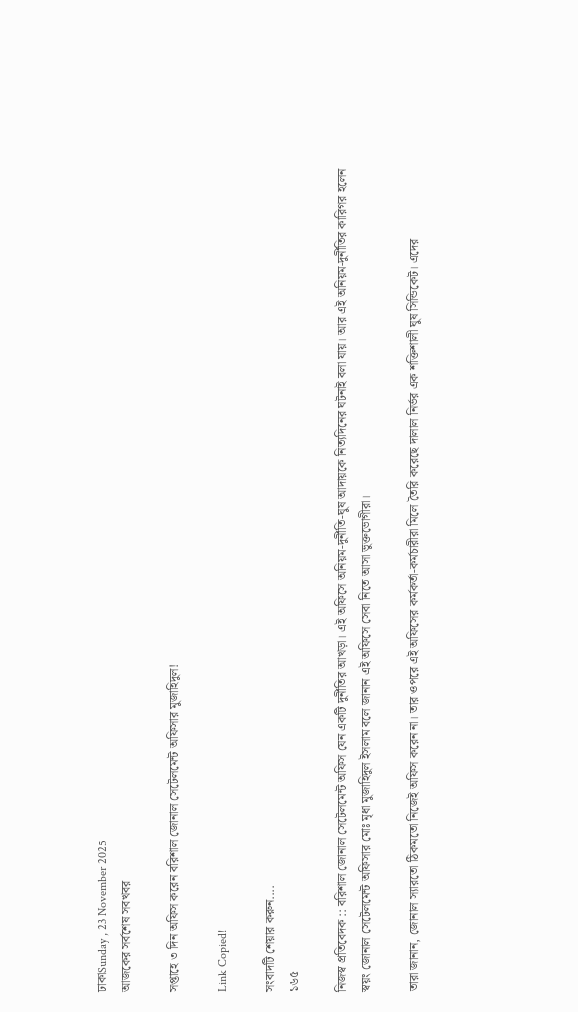ঢাকাSunday , 23 November 2025
আজকের সর্বশেষ সবখবর

সপ্তাহে ৩ দিন অফিস করেন বরিশাল জোনাল সেটেলমেন্ট অফিসার মুজাহিদুল!

Link Copied!

সংবাদটি শেয়ার করুন....
১৬৫

নিজস্ব প্রতিবেদক :: বরিশাল জোনাল সেটেলমেন্ট অফিস যেন একটি দুর্নীতির আখড়া। এই অফিসে অনিয়ম-দুর্নীতি-ঘুষ আদায়কে নিত্যদিনের ঘটনাই বলা যায়। আর এই অনিয়ম-দুর্নীতির কারিগর হলেন স্বয়ং জোনাল সেটেলমেন্ট অফিসার মোঃ মৃধা মুজাহিদুল ইসলাম বলে জানান এই অফিসে সেবা নিতে আসা ভুক্তভোগীরা।

তারা জানান, জোনাল স্যারতো ঠিকমতো নিজেই অফিস করেন না। তার ওপরে এই অফিসের কর্মকর্তা-কর্মচারীরা মিলে তৈরি করেছে দালাল নির্ভর এক শক্তিশালী ঘুষ সিন্ডিকেট। এদের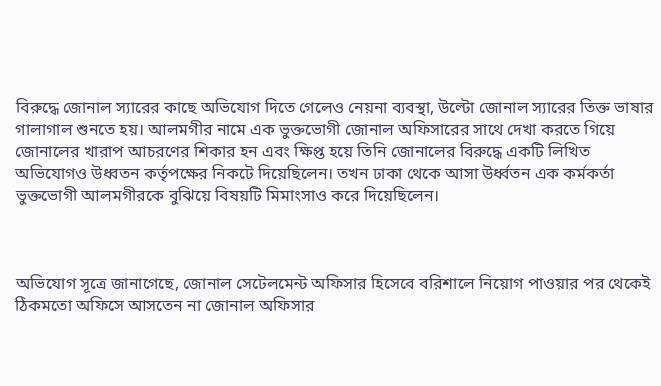বিরুদ্ধে জোনাল স্যারের কাছে অভিযোগ দিতে গেলেও নেয়না ব্যবস্থা, উল্টো জোনাল স্যারের তিক্ত ভাষার গালাগাল শুনতে হয়। আলমগীর নামে এক ভুক্তভোগী জোনাল অফিসারের সাথে দেখা করতে গিয়ে জোনালের খারাপ আচরণের শিকার হন এবং ক্ষিপ্ত হয়ে তিনি জোনালের বিরুদ্ধে একটি লিখিত অভিযোগও উধ্বতন কর্তৃপক্ষের নিকটে দিয়েছিলেন। তখন ঢাকা থেকে আসা উর্ধ্বতন এক কর্মকর্তা ভুক্তভোগী আলমগীরকে বুঝিয়ে বিষয়টি মিমাংসাও করে দিয়েছিলেন।



অভিযোগ সূত্রে জানাগেছে, জোনাল সেটেলমেন্ট অফিসার হিসেবে বরিশালে নিয়োগ পাওয়ার পর থেকেই ঠিকমতো অফিসে আসতেন না জোনাল অফিসার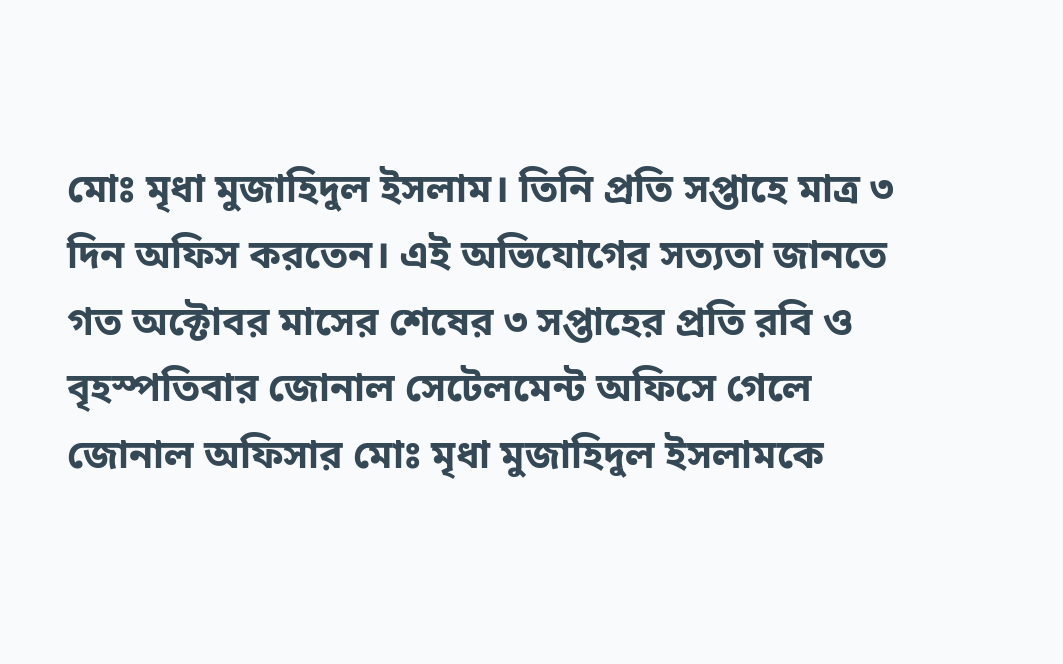মোঃ মৃধা মুজাহিদুল ইসলাম। তিনি প্রতি সপ্তাহে মাত্র ৩ দিন অফিস করতেন। এই অভিযোগের সত্যতা জানতে গত অক্টোবর মাসের শেষের ৩ সপ্তাহের প্রতি রবি ও বৃহস্পতিবার জোনাল সেটেলমেন্ট অফিসে গেলে জোনাল অফিসার মোঃ মৃধা মুজাহিদুল ইসলামকে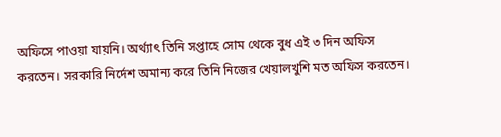অফিসে পাওয়া যায়নি। অর্থ্যাৎ তিনি সপ্তাহে সোম থেকে বুধ এই ৩ দিন অফিস করতেন। সরকারি নির্দেশ অমান্য করে তিনি নিজের খেয়ালখুশি মত অফিস করতেন।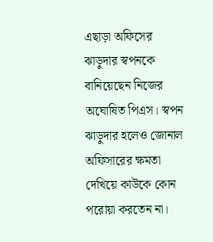এছাড়া অফিসের ঝাড়ুদার স্বপনকে বানিয়েছেন নিজের অঘোষিত পিএস। স্বপন ঝাড়ুদার হলেও জোনাল অফিসারের ক্ষমতা দেখিয়ে কাউকে কোন পরোয়া করতেন না।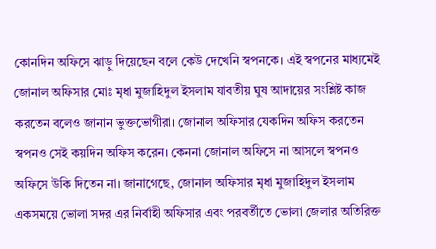কোনদিন অফিসে ঝাড়ু দিয়েছেন বলে কেউ দেখেনি স্বপনকে। এই স্বপনের মাধ্যমেই জোনাল অফিসার মোঃ মৃধা মুজাহিদুল ইসলাম যাবতীয় ঘুষ আদায়ের সংশ্লিষ্ট কাজ করতেন বলেও জানান ভুক্তভোগীরা। জোনাল অফিসার যেকদিন অফিস করতেন স্বপনও সেই কয়দিন অফিস করেন। কেননা জোনাল অফিসে না আসলে স্বপনও অফিসে উকি দিতেন না। জানাগেছে, জোনাল অফিসার মৃধা মুজাহিদুল ইসলাম একসময়ে ভোলা সদর এর নির্বাহী অফিসার এবং পরবর্তীতে ভোলা জেলার অতিরিক্ত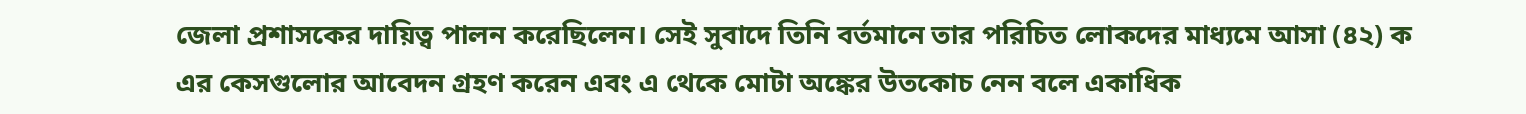জেলা প্রশাসকের দায়িত্ব পালন করেছিলেন। সেই সুবাদে তিনি বর্তমানে তার পরিচিত লোকদের মাধ্যমে আসা (৪২) ক এর কেসগুলোর আবেদন গ্রহণ করেন এবং এ থেকে মোটা অঙ্কের উতকোচ নেন বলে একাধিক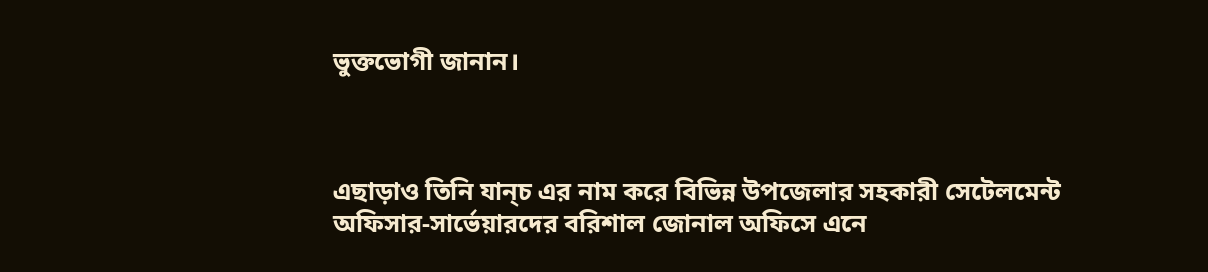ভুক্তভোগী জানান।



এছাড়াও তিনি যান্চ এর নাম করে বিভিন্ন উপজেলার সহকারী সেটেলমেন্ট অফিসার-সার্ভেয়ারদের বরিশাল জোনাল অফিসে এনে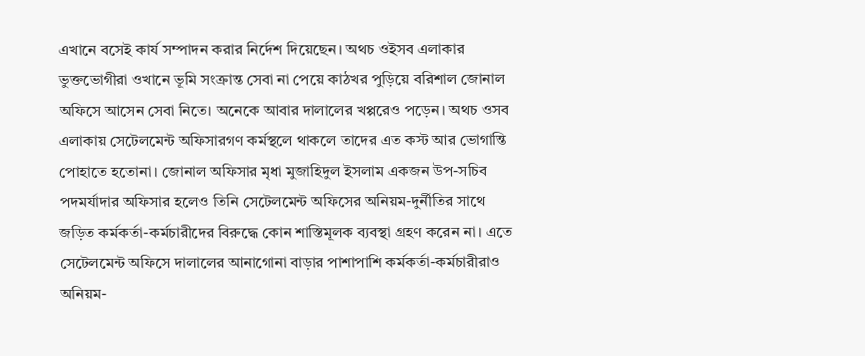এখানে বসেই কার্য সম্পাদন করার নির্দেশ দিয়েছেন। অথচ ওইসব এলাকার ভুক্তভোগীরা ওখানে ভূমি সংক্রান্ত সেবা না পেয়ে কাঠখর পুড়িয়ে বরিশাল জোনাল অফিসে আসেন সেবা নিতে। অনেকে আবার দালালের খপ্পরেও পড়েন। অথচ ওসব এলাকায় সেটেলমেন্ট অফিসারগণ কর্মস্থলে থাকলে তাদের এত কস্ট আর ভোগান্তি পোহাতে হতোনা। জোনাল অফিসার মৃধা মুজাহিদুল ইসলাম একজন উপ-সচিব পদমর্যাদার অফিসার হলেও তিনি সেটেলমেন্ট অফিসের অনিয়ম-দুর্নীতির সাথে জড়িত কর্মকর্তা-কর্মচারীদের বিরুদ্ধে কোন শাস্তিমূলক ব্যবস্থা গ্রহণ করেন না। এতে সেটেলমেন্ট অফিসে দালালের আনাগোনা বাড়ার পাশাপাশি কর্মকর্তা-কর্মচারীরাও অনিয়ম-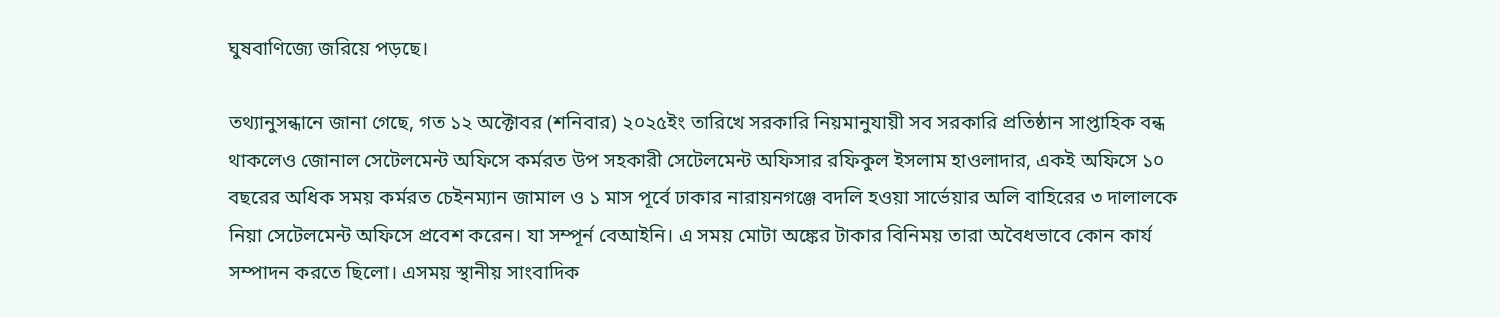ঘুষবাণিজ্যে জরিয়ে পড়ছে।

তথ্যানুসন্ধানে জানা গেছে, গত ১২ অক্টোবর (শনিবার) ২০২৫ইং তারিখে সরকারি নিয়মানুযায়ী সব সরকারি প্রতিষ্ঠান সাপ্তাহিক বন্ধ থাকলেও জোনাল সেটেলমেন্ট অফিসে কর্মরত উপ সহকারী সেটেলমেন্ট অফিসার রফিকুল ইসলাম হাওলাদার, একই অফিসে ১০ বছরের অধিক সময় কর্মরত চেইনম্যান জামাল ও ১ মাস পূর্বে ঢাকার নারায়নগঞ্জে বদলি হওয়া সার্ভেয়ার অলি বাহিরের ৩ দালালকে নিয়া সেটেলমেন্ট অফিসে প্রবেশ করেন। যা সম্পূর্ন বেআইনি। এ সময় মোটা অঙ্কের টাকার বিনিময় তারা অবৈধভাবে কোন কার্য সম্পাদন করতে ছিলো। এসময় স্থানীয় সাংবাদিক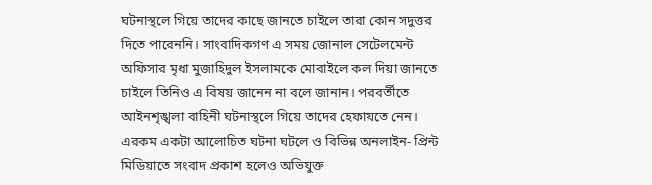ঘটনাস্থলে গিয়ে তাদের কাছে জানতে চাইলে তারা কোন সদুত্তর দিতে পারেননি। সাংবাদিকগণ এ সময় জোনাল সেটেলমেন্ট অফিসার মৃধা মুজাহিদুল ইসলামকে মোবাইলে কল দিয়া জানতে চাইলে তিনিও এ বিষয় জানেন না বলে জানান। পরবর্তীতে আইনশৃঙ্খলা বাহিনী ঘটনাস্থলে গিয়ে তাদের হেফাযতে নেন। এরকম একটা আলোচিত ঘটনা ঘটলে ও বিভিন্ন অনলাইন- প্রিন্ট মিডিয়াতে সংবাদ প্রকাশ হলেও অভিযুক্ত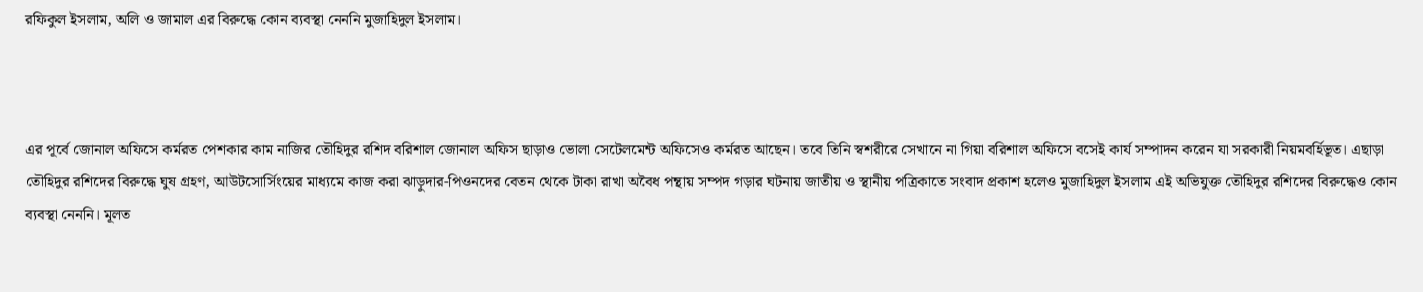রফিকুল ইসলাম, অলি ও জামাল এর বিরুদ্ধে কোন ব্যবস্থা নেননি মুজাহিদুল ইসলাম।



এর পূর্বে জোনাল অফিসে কর্মরত পেশকার কাম নাজির তৌহিদুর রশিদ বরিশাল জোনাল অফিস ছাড়াও ভোলা সেটেলমেন্ট অফিসেও কর্মরত আছেন। তবে তিনি স্বশরীরে সেখানে না গিয়া বরিশাল অফিসে বসেই কার্য সম্পাদন করেন যা সরকারী নিয়মবর্হিভূত। এছাড়া তৌহিদুর রশিদের বিরুদ্ধে ঘুষ গ্রহণ, আউটসোর্সিংয়ের মাধ্যমে কাজ করা ঝাড়ুদার-পিওনদের বেতন থেকে টাকা রাখা অবৈধ পন্থায় সম্পদ গড়ার ঘটনায় জাতীয় ও স্থানীয় পত্রিকাতে সংবাদ প্রকাশ হলেও মুজাহিদুল ইসলাম এই অভিযুক্ত তৌহিদুর রশিদের বিরুদ্ধেও কোন ব্যবস্থা নেননি। মূলত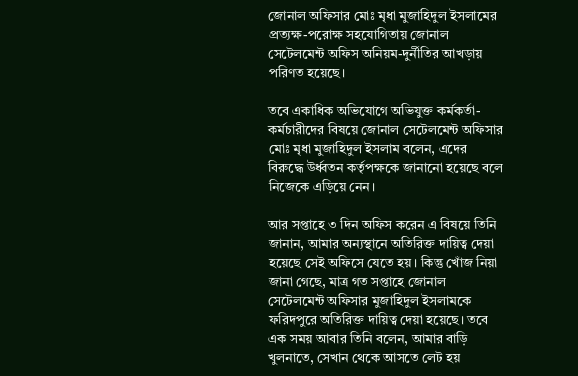জোনাল অফিসার মোঃ মৃধা মুজাহিদুল ইসলামের প্রত্যক্ষ-পরোক্ষ সহযোগিতায় জোনাল সেটেলমেন্ট অফিস অনিয়ম-দুর্নীতির আখড়ায় পরিণত হয়েছে।

তবে একাধিক অভিযোগে অভিযুক্ত কর্মকর্তা-কর্মচারীদের বিষয়ে জোনাল সেটেলমেন্ট অফিসার মোঃ মৃধা মুজাহিদুল ইসলাম বলেন, এদের বিরুদ্ধে উর্ধ্বতন কর্তৃপক্ষকে জানানো হয়েছে বলে নিজেকে এড়িয়ে নেন।

আর সপ্তাহে ৩ দিন অফিস করেন এ বিষয়ে তিনি জানান, আমার অন্যস্থানে অতিরিক্ত দায়িত্ব দেয়া হয়েছে সেই অফিসে যেতে হয়। কিন্তু খোঁজ নিয়া জানা গেছে, মাত্র গত সপ্তাহে জোনাল সেটেলমেন্ট অফিসার মুজাহিদুল ইসলামকে ফরিদপুরে অতিরিক্ত দায়িত্ব দেয়া হয়েছে। তবে এক সময় আবার তিনি বলেন, আমার বাড়ি খুলনাতে, সেখান থেকে আসতে লেট হয়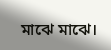মাঝে মাঝে।